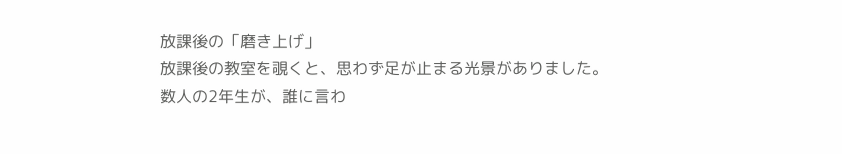放課後の「磨き上げ」
放課後の教室を覗くと、思わず足が止まる光景がありました。
数人の2年生が、誰に言わ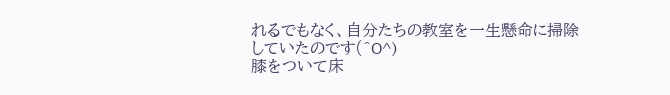れるでもなく、自分たちの教室を一生懸命に掃除していたのです(^O^)
膝をついて床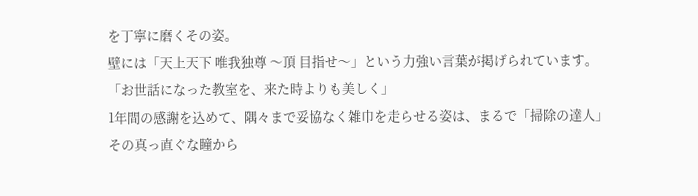を丁寧に磨くその姿。
壁には「天上天下 唯我独尊 〜頂 目指せ〜」という力強い言葉が掲げられています。
「お世話になった教室を、来た時よりも美しく」
1年間の感謝を込めて、隅々まで妥協なく雑巾を走らせる姿は、まるで「掃除の達人」
その真っ直ぐな瞳から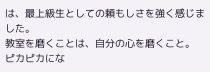は、最上級生としての頼もしさを強く感じました。
教室を磨くことは、自分の心を磨くこと。
ピカピカにな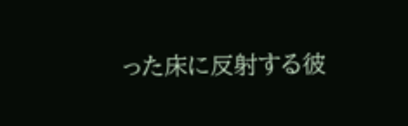った床に反射する彼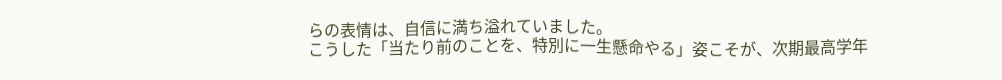らの表情は、自信に満ち溢れていました。
こうした「当たり前のことを、特別に一生懸命やる」姿こそが、次期最高学年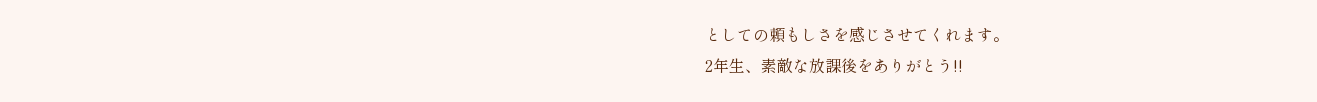としての頼もしさを感じさせてくれます。
2年生、素敵な放課後をありがとう!!